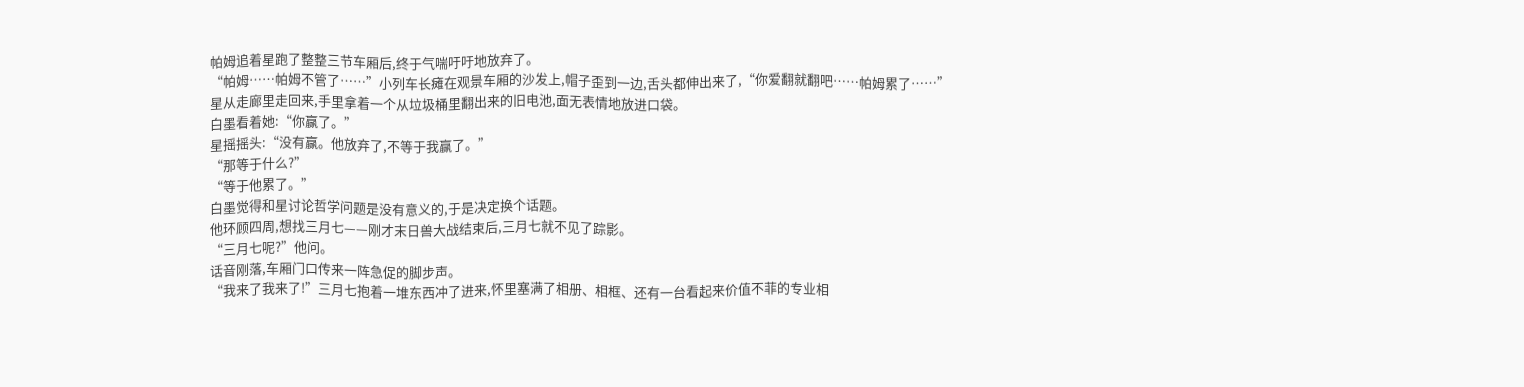帕姆追着星跑了整整三节车厢后,终于气喘吁吁地放弃了。
“帕姆……帕姆不管了……”小列车长瘫在观景车厢的沙发上,帽子歪到一边,舌头都伸出来了,“你爱翻就翻吧……帕姆累了……”
星从走廊里走回来,手里拿着一个从垃圾桶里翻出来的旧电池,面无表情地放进口袋。
白墨看着她:“你赢了。”
星摇摇头:“没有赢。他放弃了,不等于我赢了。”
“那等于什么?”
“等于他累了。”
白墨觉得和星讨论哲学问题是没有意义的,于是决定换个话题。
他环顾四周,想找三月七——刚才末日兽大战结束后,三月七就不见了踪影。
“三月七呢?”他问。
话音刚落,车厢门口传来一阵急促的脚步声。
“我来了我来了!”三月七抱着一堆东西冲了进来,怀里塞满了相册、相框、还有一台看起来价值不菲的专业相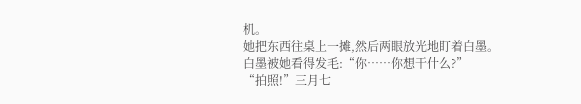机。
她把东西往桌上一摊,然后两眼放光地盯着白墨。
白墨被她看得发毛:“你……你想干什么?”
“拍照!”三月七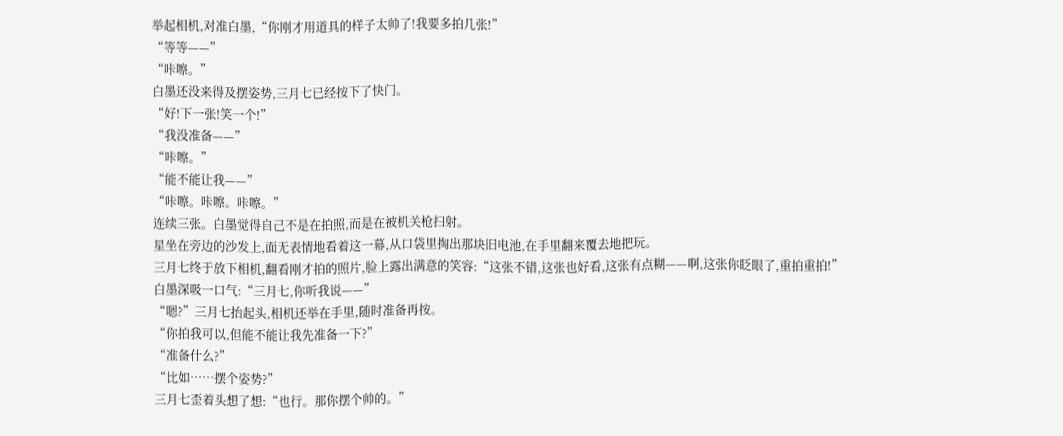举起相机,对准白墨,“你刚才用道具的样子太帅了!我要多拍几张!”
“等等——”
“咔嚓。”
白墨还没来得及摆姿势,三月七已经按下了快门。
“好!下一张!笑一个!”
“我没准备——”
“咔嚓。”
“能不能让我——”
“咔嚓。咔嚓。咔嚓。”
连续三张。白墨觉得自己不是在拍照,而是在被机关枪扫射。
星坐在旁边的沙发上,面无表情地看着这一幕,从口袋里掏出那块旧电池,在手里翻来覆去地把玩。
三月七终于放下相机,翻看刚才拍的照片,脸上露出满意的笑容:“这张不错,这张也好看,这张有点糊——啊,这张你眨眼了,重拍重拍!”
白墨深吸一口气:“三月七,你听我说——”
“嗯?”三月七抬起头,相机还举在手里,随时准备再按。
“你拍我可以,但能不能让我先准备一下?”
“准备什么?”
“比如……摆个姿势?”
三月七歪着头想了想:“也行。那你摆个帅的。”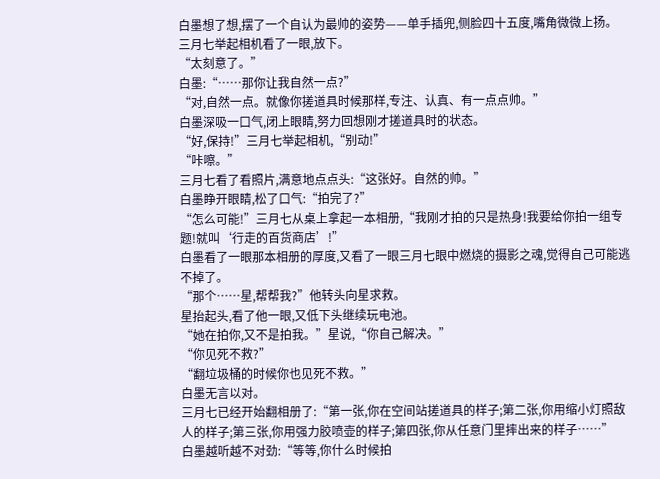白墨想了想,摆了一个自认为最帅的姿势——单手插兜,侧脸四十五度,嘴角微微上扬。
三月七举起相机看了一眼,放下。
“太刻意了。”
白墨:“……那你让我自然一点?”
“对,自然一点。就像你搓道具时候那样,专注、认真、有一点点帅。”
白墨深吸一口气,闭上眼睛,努力回想刚才搓道具时的状态。
“好,保持!”三月七举起相机,“别动!”
“咔嚓。”
三月七看了看照片,满意地点点头:“这张好。自然的帅。”
白墨睁开眼睛,松了口气:“拍完了?”
“怎么可能!”三月七从桌上拿起一本相册,“我刚才拍的只是热身!我要给你拍一组专题!就叫‘行走的百货商店’!”
白墨看了一眼那本相册的厚度,又看了一眼三月七眼中燃烧的摄影之魂,觉得自己可能逃不掉了。
“那个……星,帮帮我?”他转头向星求救。
星抬起头,看了他一眼,又低下头继续玩电池。
“她在拍你,又不是拍我。”星说,“你自己解决。”
“你见死不救?”
“翻垃圾桶的时候你也见死不救。”
白墨无言以对。
三月七已经开始翻相册了:“第一张,你在空间站搓道具的样子;第二张,你用缩小灯照敌人的样子;第三张,你用强力胶喷壶的样子;第四张,你从任意门里摔出来的样子……”
白墨越听越不对劲:“等等,你什么时候拍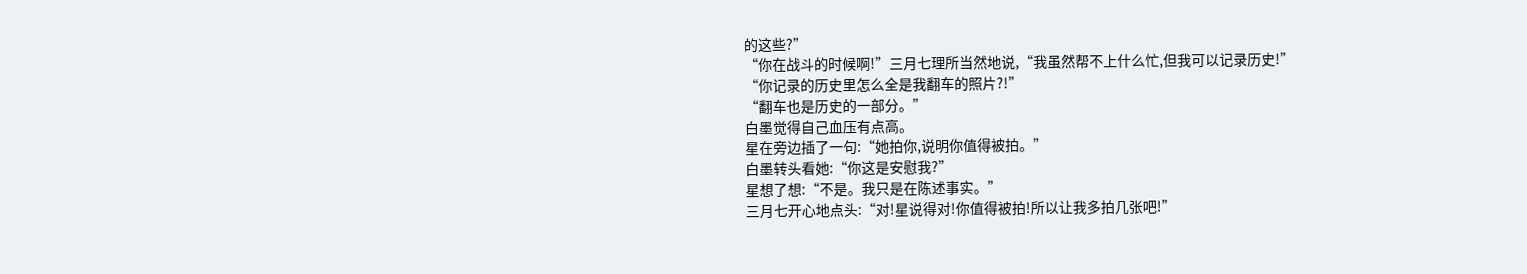的这些?”
“你在战斗的时候啊!”三月七理所当然地说,“我虽然帮不上什么忙,但我可以记录历史!”
“你记录的历史里怎么全是我翻车的照片?!”
“翻车也是历史的一部分。”
白墨觉得自己血压有点高。
星在旁边插了一句:“她拍你,说明你值得被拍。”
白墨转头看她:“你这是安慰我?”
星想了想:“不是。我只是在陈述事实。”
三月七开心地点头:“对!星说得对!你值得被拍!所以让我多拍几张吧!”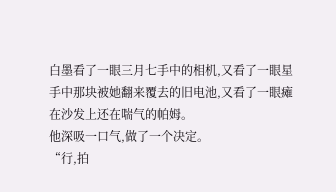白墨看了一眼三月七手中的相机,又看了一眼星手中那块被她翻来覆去的旧电池,又看了一眼瘫在沙发上还在喘气的帕姆。
他深吸一口气,做了一个决定。
“行,拍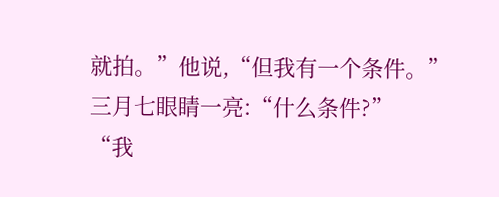就拍。”他说,“但我有一个条件。”
三月七眼睛一亮:“什么条件?”
“我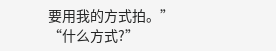要用我的方式拍。”
“什么方式?”